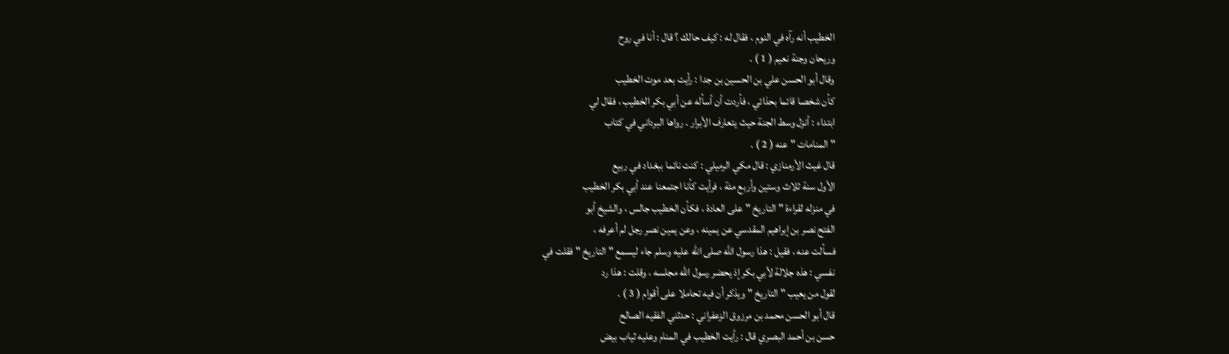الخطيب أنه رآه في النوم ، فقال له : كيف حالك ؟ قال : أنا في روح
وريحان وجنة نعيم ( 1 ) .
وقال أبو الحسن علي بن الحسين بن جدا : رأيت بعد موت الخطيب
كأن شخصا قائما بحذائي ، فأردت أن أسأله عن أبي بكر الخطيب ، فقال لي
ابتداء : أنزل وسط الجنة حيث يتعارف الأبرار . رواها البرداني في كتاب
" المنامات " عنه ( 2 ) .
قال غيث الأرمنازي : قال مكي الرميلي : كنت نائما ببغداد في ربيع
الأول سنة ثلاث وستين وأربع مئة ، فرأيت كأنا اجتمعنا عند أبي بكر الخطيب
في منزله لقراءة " التاريخ " على العادة ، فكأن الخطيب جالس ، والشيخ أبو
الفتح نصر بن إبراهيم المقدسي عن يمينه ، وعن يمين نصر رجل لم أعرفه ،
فسألت عنه ، فقيل : هذا رسول الله صلى الله عليه وسلم جاء ليسمع " التاريخ " فقلت في
نفسي : هذه جلالة لأبي بكر إذ يحضر رسول الله مجلسه ، وقلت : هذا رد
لقول من يعيب " التاريخ " ويذكر أن فيه تحاملا على أقوام ( 3 ) .
قال أبو الحسن محمد بن مرزوق الزعفراني : حدثني الفقيه الصالح
حسن بن أحمد البصري قال : رأيت الخطيب في المنام وعليه ثياب بيض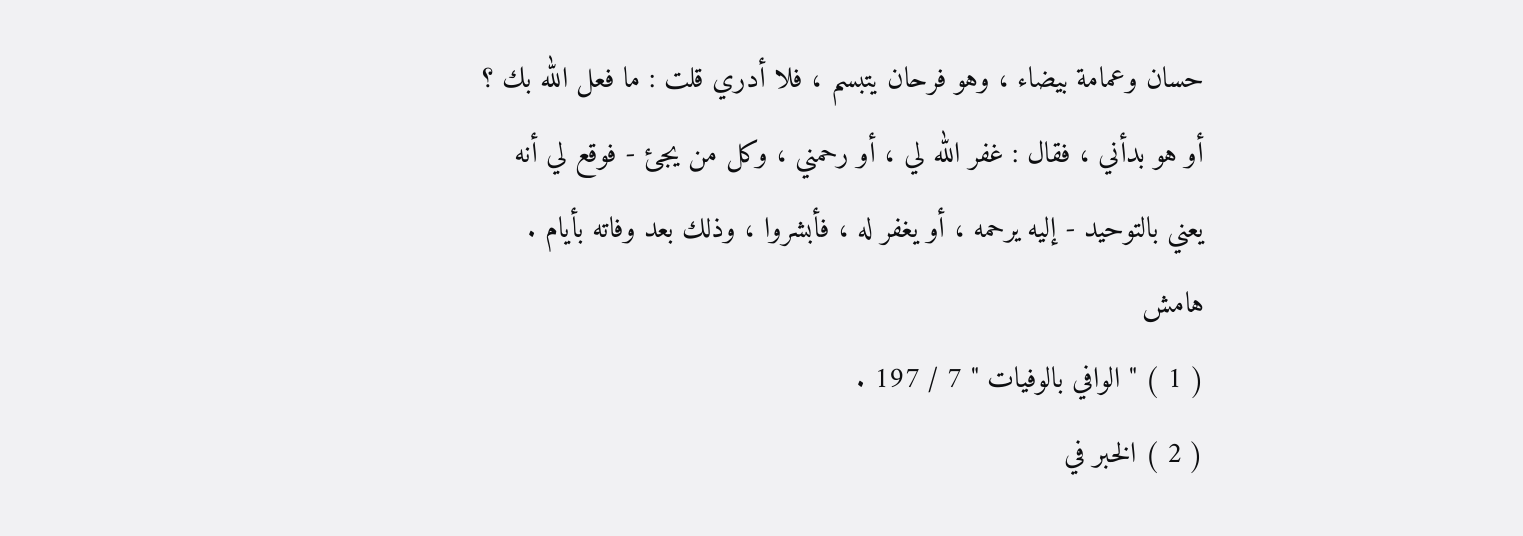حسان وعمامة بيضاء ، وهو فرحان يتبسم ، فلا أدري قلت : ما فعل الله بك ؟
أو هو بدأني ، فقال : غفر الله لي ، أو رحمني ، وكل من يجئ - فوقع لي أنه
يعني بالتوحيد - إليه يرحمه ، أو يغفر له ، فأبشروا ، وذلك بعد وفاته بأيام .
هامش
( 1 ) " الوافي بالوفيات " 7 / 197 .
( 2 ) الخبر في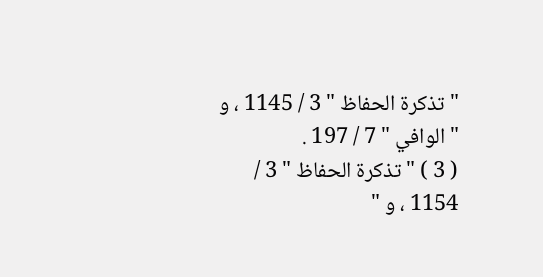" تذكرة الحفاظ " 3 / 1145 ، و " الوافي " 7 / 197 .
( 3 ) " تذكرة الحفاظ " 3 / 1154 ، و "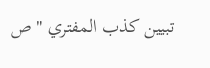تبيين كذب المفتري " ص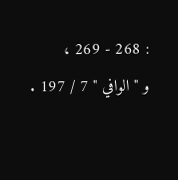: 268 - 269 ،
و " الوافي " 7 / 197 .